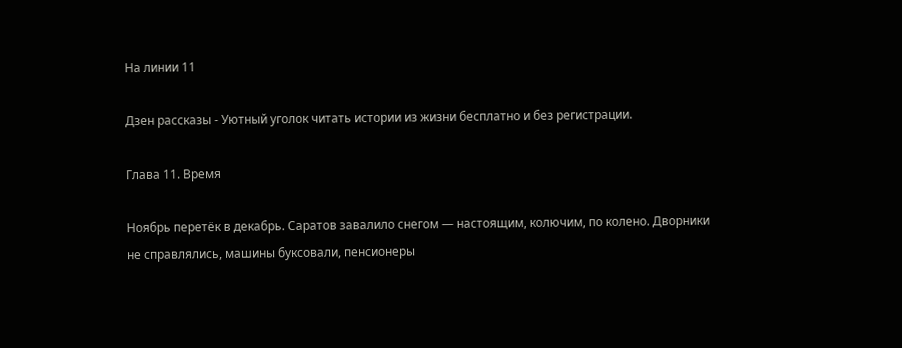На линии 11

Дзен рассказы - Уютный уголок читать истории из жизни бесплатно и без регистрации.

Глава 11. Время

Ноябрь перетёк в декабрь. Саратов завалило снегом — настоящим, колючим, по колено. Дворники не справлялись, машины буксовали, пенсионеры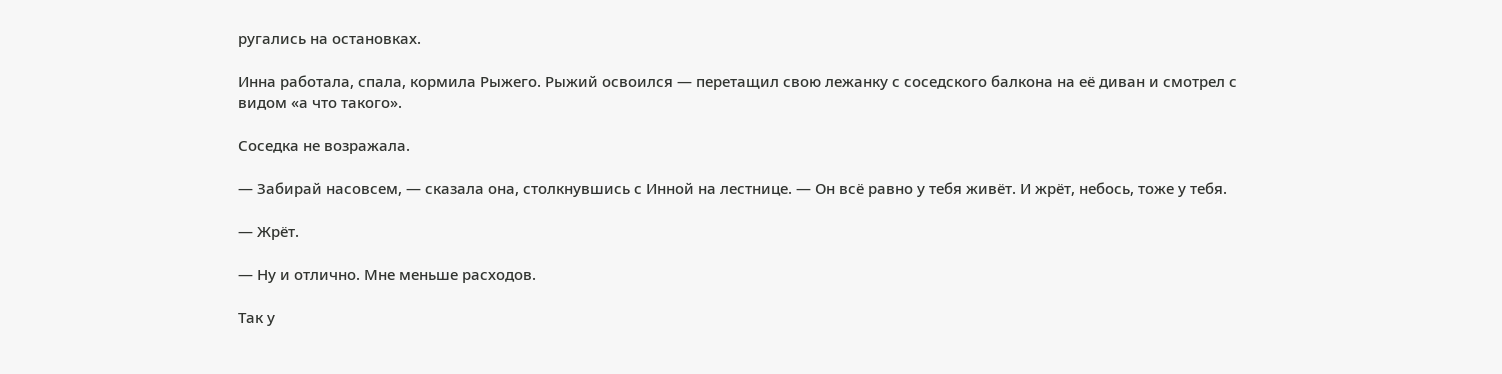ругались на остановках.

Инна работала, спала, кормила Рыжего. Рыжий освоился — перетащил свою лежанку с соседского балкона на её диван и смотрел с видом «а что такого».

Соседка не возражала.

— Забирай насовсем, — сказала она, столкнувшись с Инной на лестнице. — Он всё равно у тебя живёт. И жрёт, небось, тоже у тебя.

— Жрёт.

— Ну и отлично. Мне меньше расходов.

Так у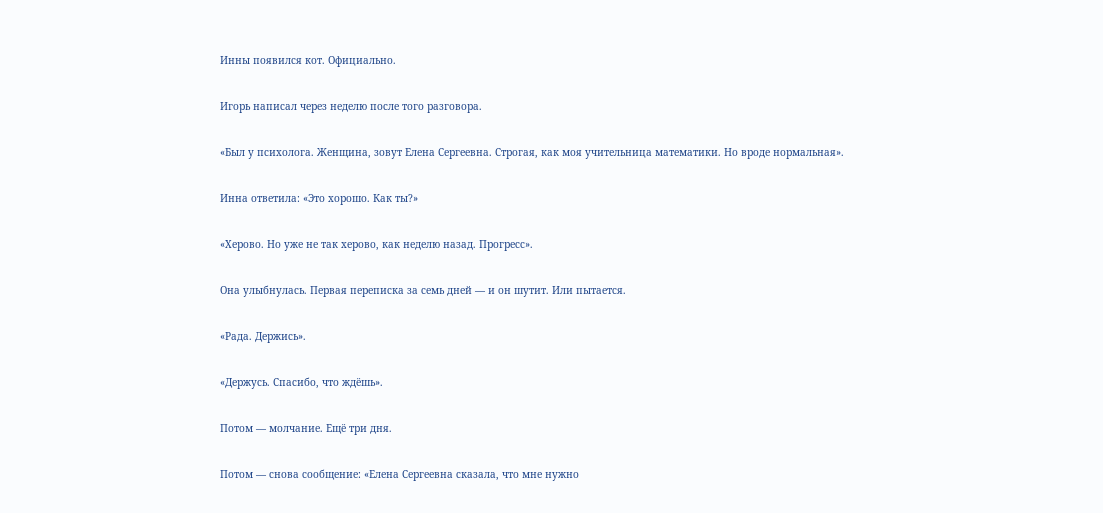Инны появился кот. Официально.

Игорь написал через неделю после того разговора.

«Был у психолога. Женщина, зовут Елена Сергеевна. Строгая, как моя учительница математики. Но вроде нормальная».

Инна ответила: «Это хорошо. Как ты?»

«Херово. Но уже не так херово, как неделю назад. Прогресс».

Она улыбнулась. Первая переписка за семь дней — и он шутит. Или пытается.

«Рада. Держись».

«Держусь. Спасибо, что ждёшь».

Потом — молчание. Ещё три дня.

Потом — снова сообщение: «Елена Сергеевна сказала, что мне нужно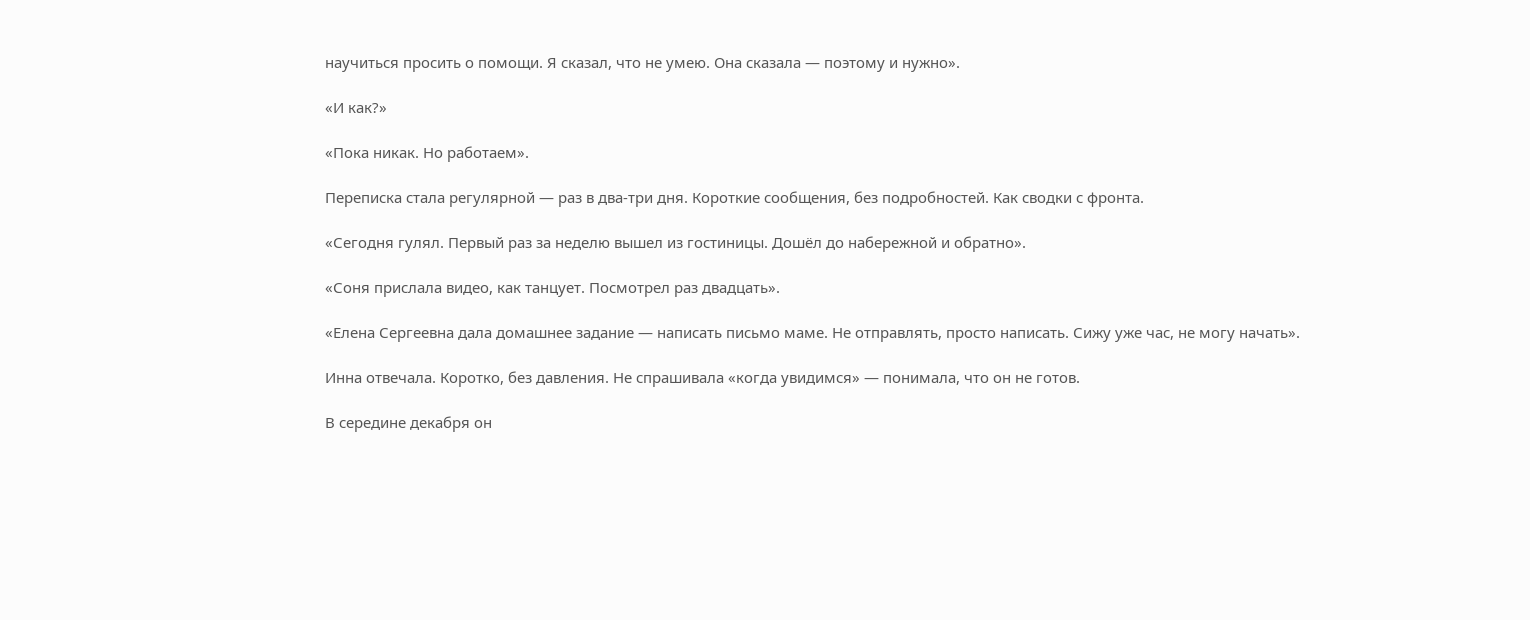научиться просить о помощи. Я сказал, что не умею. Она сказала — поэтому и нужно».

«И как?»

«Пока никак. Но работаем».

Переписка стала регулярной — раз в два-три дня. Короткие сообщения, без подробностей. Как сводки с фронта.

«Сегодня гулял. Первый раз за неделю вышел из гостиницы. Дошёл до набережной и обратно».

«Соня прислала видео, как танцует. Посмотрел раз двадцать».

«Елена Сергеевна дала домашнее задание — написать письмо маме. Не отправлять, просто написать. Сижу уже час, не могу начать».

Инна отвечала. Коротко, без давления. Не спрашивала «когда увидимся» — понимала, что он не готов.

В середине декабря он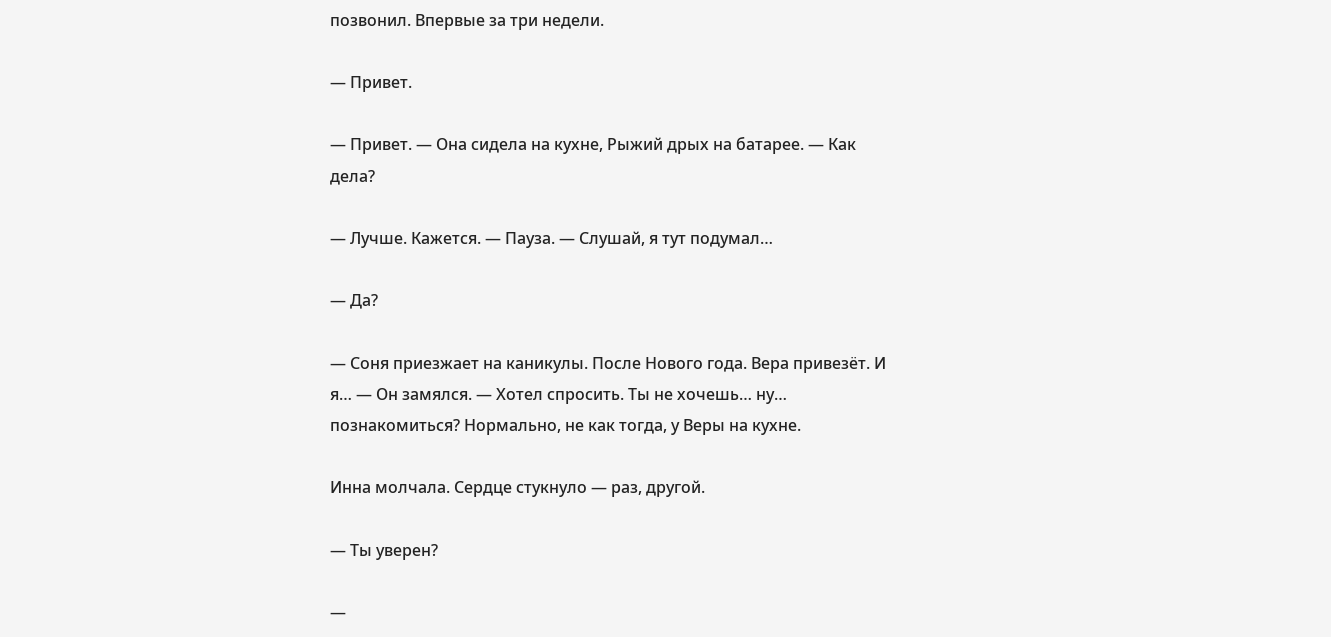позвонил. Впервые за три недели.

— Привет.

— Привет. — Она сидела на кухне, Рыжий дрых на батарее. — Как дела?

— Лучше. Кажется. — Пауза. — Слушай, я тут подумал…

— Да?

— Соня приезжает на каникулы. После Нового года. Вера привезёт. И я… — Он замялся. — Хотел спросить. Ты не хочешь… ну… познакомиться? Нормально, не как тогда, у Веры на кухне.

Инна молчала. Сердце стукнуло — раз, другой.

— Ты уверен?

—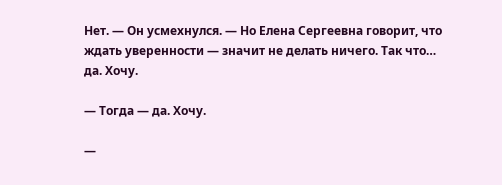Нет. — Он усмехнулся. — Но Елена Сергеевна говорит, что ждать уверенности — значит не делать ничего. Так что… да. Хочу.

— Тогда — да. Хочу.

—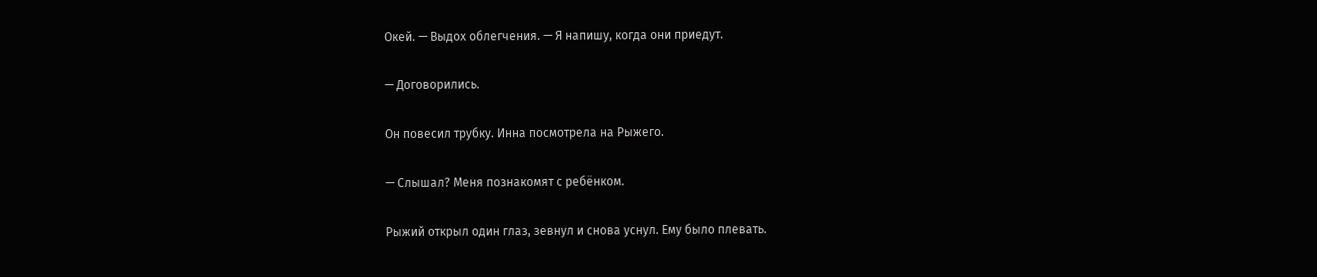Окей. — Выдох облегчения. — Я напишу, когда они приедут.

— Договорились.

Он повесил трубку. Инна посмотрела на Рыжего.

— Слышал? Меня познакомят с ребёнком.

Рыжий открыл один глаз, зевнул и снова уснул. Ему было плевать.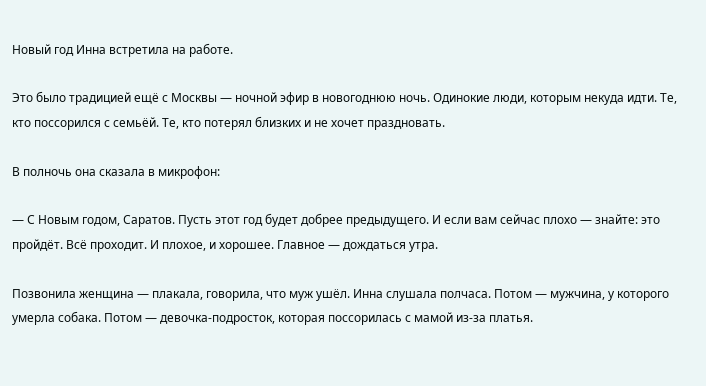Новый год Инна встретила на работе.

Это было традицией ещё с Москвы — ночной эфир в новогоднюю ночь. Одинокие люди, которым некуда идти. Те, кто поссорился с семьёй. Те, кто потерял близких и не хочет праздновать.

В полночь она сказала в микрофон:

— С Новым годом, Саратов. Пусть этот год будет добрее предыдущего. И если вам сейчас плохо — знайте: это пройдёт. Всё проходит. И плохое, и хорошее. Главное — дождаться утра.

Позвонила женщина — плакала, говорила, что муж ушёл. Инна слушала полчаса. Потом — мужчина, у которого умерла собака. Потом — девочка-подросток, которая поссорилась с мамой из-за платья.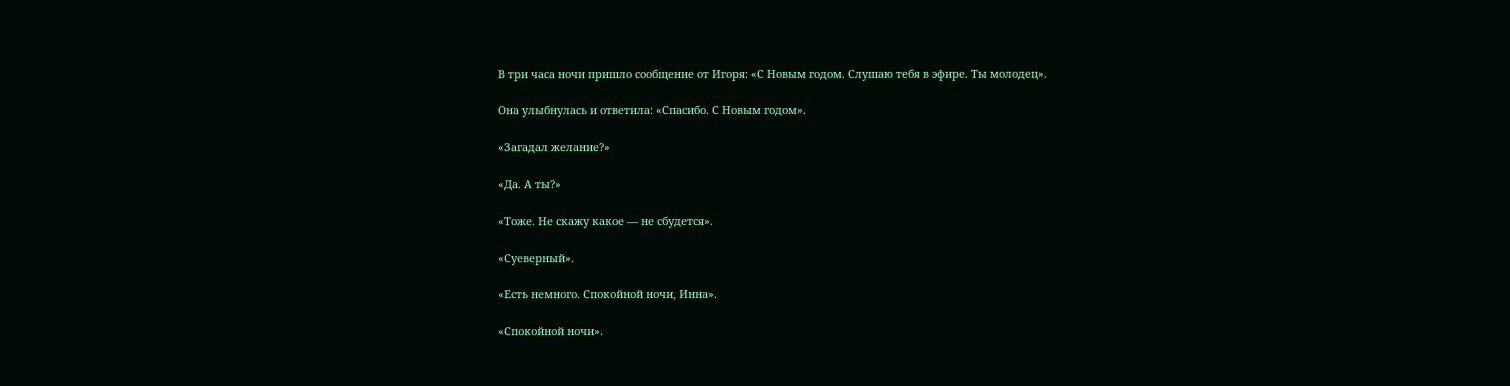В три часа ночи пришло сообщение от Игоря: «С Новым годом. Слушаю тебя в эфире. Ты молодец».

Она улыбнулась и ответила: «Спасибо. С Новым годом».

«Загадал желание?»

«Да. А ты?»

«Тоже. Не скажу какое — не сбудется».

«Суеверный».

«Есть немного. Спокойной ночи, Инна».

«Спокойной ночи».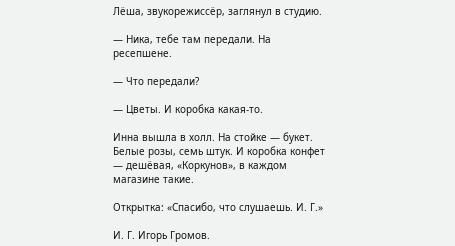Лёша, звукорежиссёр, заглянул в студию.

— Ника, тебе там передали. На ресепшене.

— Что передали?

— Цветы. И коробка какая-то.

Инна вышла в холл. На стойке — букет. Белые розы, семь штук. И коробка конфет — дешёвая, «Коркунов», в каждом магазине такие.

Открытка: «Спасибо, что слушаешь. И. Г.»

И. Г. Игорь Громов.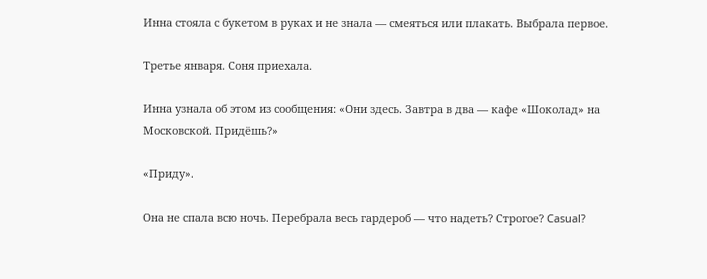Инна стояла с букетом в руках и не знала — смеяться или плакать. Выбрала первое.

Третье января. Соня приехала.

Инна узнала об этом из сообщения: «Они здесь. Завтра в два — кафе «Шоколад» на Московской. Придёшь?»

«Приду».

Она не спала всю ночь. Перебрала весь гардероб — что надеть? Строгое? Casual?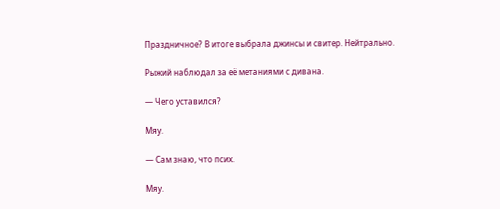Праздничное? В итоге выбрала джинсы и свитер. Нейтрально.

Рыжий наблюдал за её метаниями с дивана.

— Чего уставился?

Мяу.

— Сам знаю, что псих.

Мяу.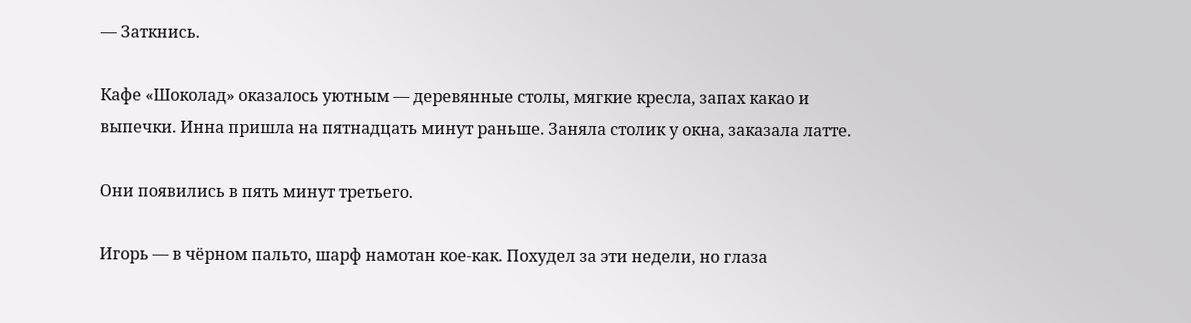— Заткнись.

Кафе «Шоколад» оказалось уютным — деревянные столы, мягкие кресла, запах какао и выпечки. Инна пришла на пятнадцать минут раньше. Заняла столик у окна, заказала латте.

Они появились в пять минут третьего.

Игорь — в чёрном пальто, шарф намотан кое-как. Похудел за эти недели, но глаза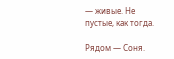— живые. Не пустые, как тогда.

Рядом — Соня.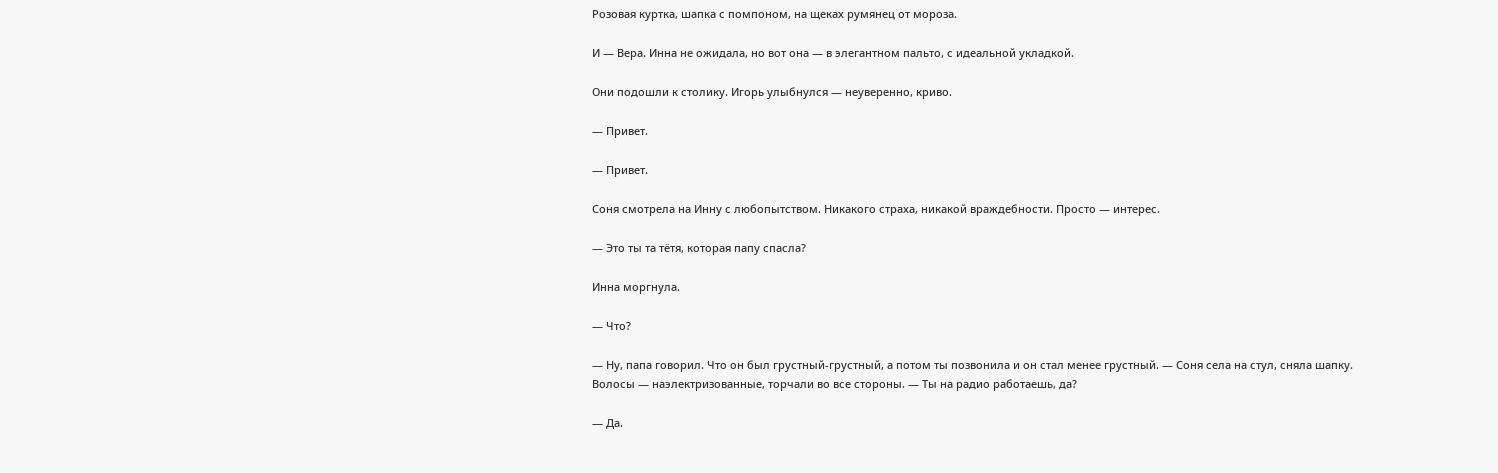Розовая куртка, шапка с помпоном, на щеках румянец от мороза.

И — Вера. Инна не ожидала, но вот она — в элегантном пальто, с идеальной укладкой.

Они подошли к столику. Игорь улыбнулся — неуверенно, криво.

— Привет.

— Привет.

Соня смотрела на Инну с любопытством. Никакого страха, никакой враждебности. Просто — интерес.

— Это ты та тётя, которая папу спасла?

Инна моргнула.

— Что?

— Ну, папа говорил. Что он был грустный-грустный, а потом ты позвонила и он стал менее грустный. — Соня села на стул, сняла шапку. Волосы — наэлектризованные, торчали во все стороны. — Ты на радио работаешь, да?

— Да.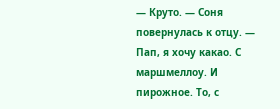— Круто. — Соня повернулась к отцу. — Пап, я хочу какао. С маршмеллоу. И пирожное. То, с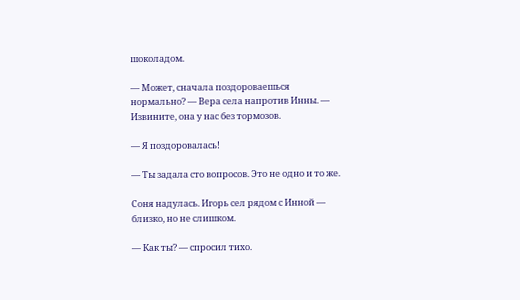шоколадом.

— Может, сначала поздороваешься нормально? — Вера села напротив Инны. — Извините, она у нас без тормозов.

— Я поздоровалась!

— Ты задала сто вопросов. Это не одно и то же.

Соня надулась. Игорь сел рядом с Инной — близко, но не слишком.

— Как ты? — спросил тихо.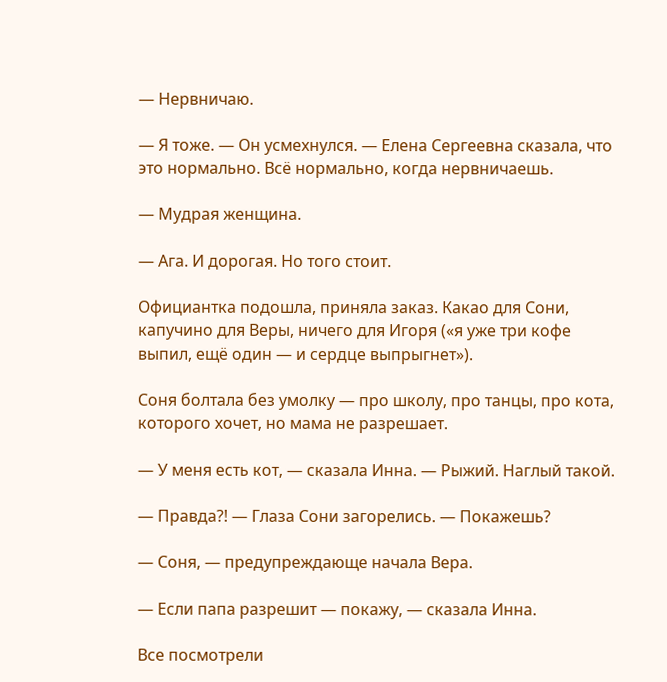— Нервничаю.

— Я тоже. — Он усмехнулся. — Елена Сергеевна сказала, что это нормально. Всё нормально, когда нервничаешь.

— Мудрая женщина.

— Ага. И дорогая. Но того стоит.

Официантка подошла, приняла заказ. Какао для Сони, капучино для Веры, ничего для Игоря («я уже три кофе выпил, ещё один — и сердце выпрыгнет»).

Соня болтала без умолку — про школу, про танцы, про кота, которого хочет, но мама не разрешает.

— У меня есть кот, — сказала Инна. — Рыжий. Наглый такой.

— Правда?! — Глаза Сони загорелись. — Покажешь?

— Соня, — предупреждающе начала Вера.

— Если папа разрешит — покажу, — сказала Инна.

Все посмотрели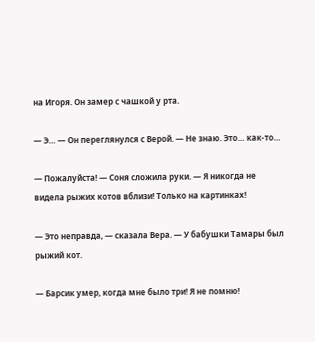на Игоря. Он замер с чашкой у рта.

— Э… — Он переглянулся с Верой. — Не знаю. Это… как-то…

— Пожалуйста! — Соня сложила руки. — Я никогда не видела рыжих котов вблизи! Только на картинках!

— Это неправда, — сказала Вера. — У бабушки Тамары был рыжий кот.

— Барсик умер, когда мне было три! Я не помню!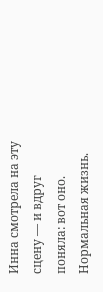Инна смотрела на эту сцену — и вдруг поняла: вот оно. Нормальная жизнь.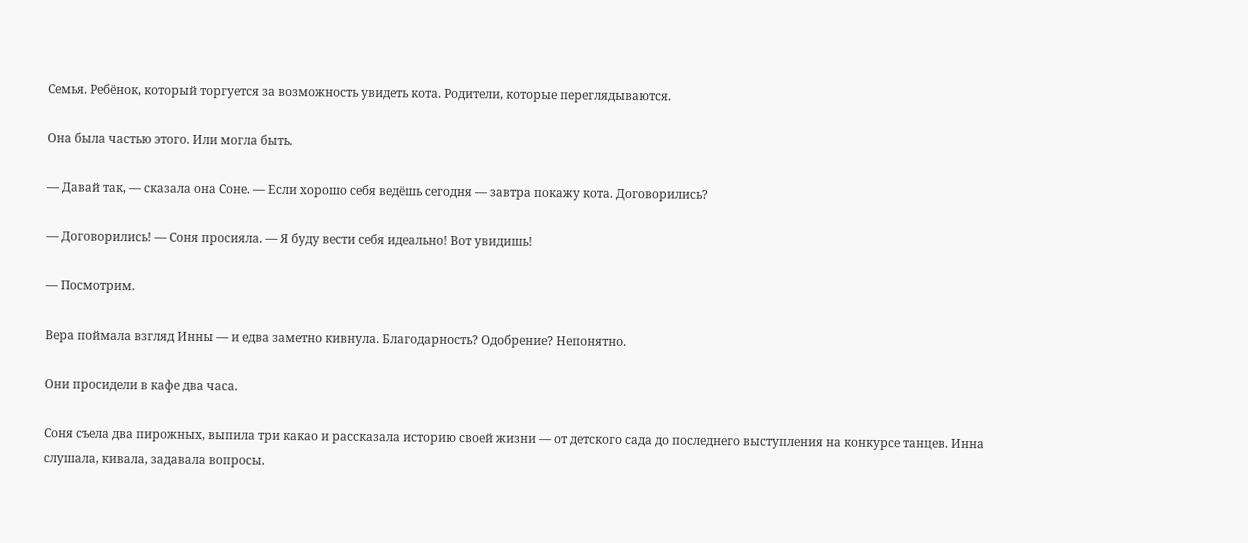Семья. Ребёнок, который торгуется за возможность увидеть кота. Родители, которые переглядываются.

Она была частью этого. Или могла быть.

— Давай так, — сказала она Соне. — Если хорошо себя ведёшь сегодня — завтра покажу кота. Договорились?

— Договорились! — Соня просияла. — Я буду вести себя идеально! Вот увидишь!

— Посмотрим.

Вера поймала взгляд Инны — и едва заметно кивнула. Благодарность? Одобрение? Непонятно.

Они просидели в кафе два часа.

Соня съела два пирожных, выпила три какао и рассказала историю своей жизни — от детского сада до последнего выступления на конкурсе танцев. Инна слушала, кивала, задавала вопросы.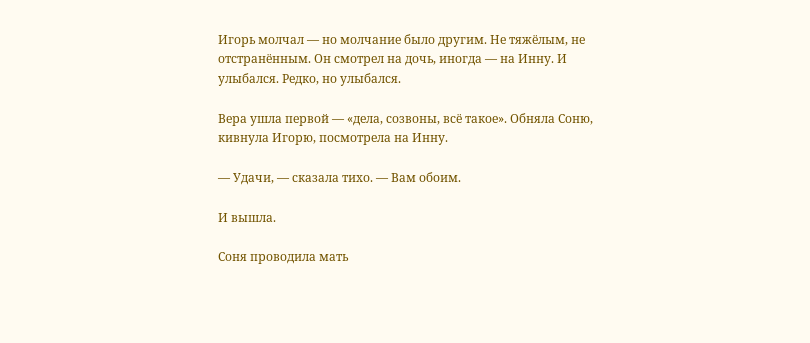Игорь молчал — но молчание было другим. Не тяжёлым, не отстранённым. Он смотрел на дочь, иногда — на Инну. И улыбался. Редко, но улыбался.

Вера ушла первой — «дела, созвоны, всё такое». Обняла Соню, кивнула Игорю, посмотрела на Инну.

— Удачи, — сказала тихо. — Вам обоим.

И вышла.

Соня проводила мать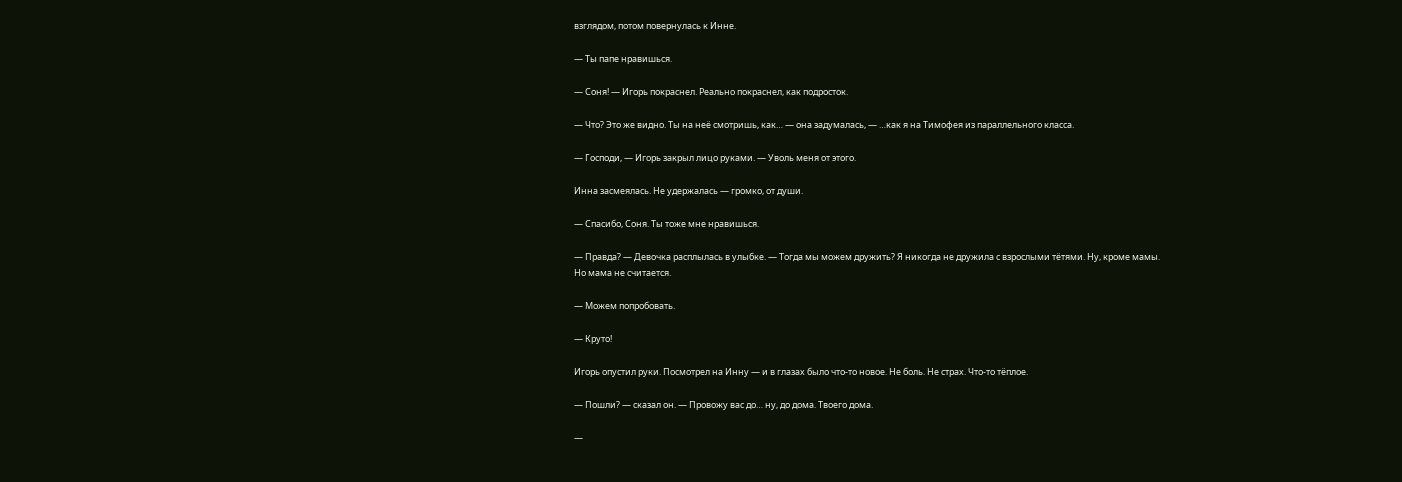взглядом, потом повернулась к Инне.

— Ты папе нравишься.

— Соня! — Игорь покраснел. Реально покраснел, как подросток.

— Что? Это же видно. Ты на неё смотришь, как… — она задумалась, — …как я на Тимофея из параллельного класса.

— Господи, — Игорь закрыл лицо руками. — Уволь меня от этого.

Инна засмеялась. Не удержалась — громко, от души.

— Спасибо, Соня. Ты тоже мне нравишься.

— Правда? — Девочка расплылась в улыбке. — Тогда мы можем дружить? Я никогда не дружила с взрослыми тётями. Ну, кроме мамы. Но мама не считается.

— Можем попробовать.

— Круто!

Игорь опустил руки. Посмотрел на Инну — и в глазах было что-то новое. Не боль. Не страх. Что-то тёплое.

— Пошли? — сказал он. — Провожу вас до… ну, до дома. Твоего дома.

—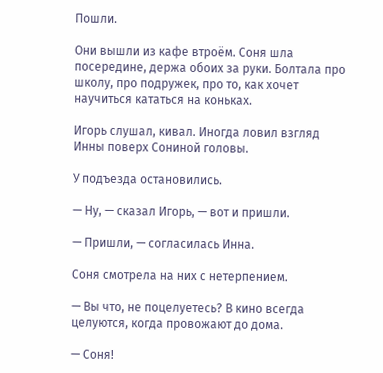Пошли.

Они вышли из кафе втроём. Соня шла посередине, держа обоих за руки. Болтала про школу, про подружек, про то, как хочет научиться кататься на коньках.

Игорь слушал, кивал. Иногда ловил взгляд Инны поверх Сониной головы.

У подъезда остановились.

— Ну, — сказал Игорь, — вот и пришли.

— Пришли, — согласилась Инна.

Соня смотрела на них с нетерпением.

— Вы что, не поцелуетесь? В кино всегда целуются, когда провожают до дома.

— Соня!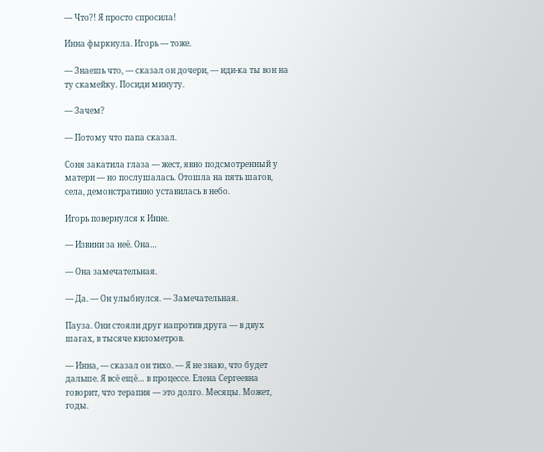— Что?! Я просто спросила!

Инна фыркнула. Игорь — тоже.

— Знаешь что, — сказал он дочери, — иди-ка ты вон на ту скамейку. Посиди минуту.

— Зачем?

— Потому что папа сказал.

Соня закатила глаза — жест, явно подсмотренный у матери — но послушалась. Отошла на пять шагов, села, демонстративно уставилась в небо.

Игорь повернулся к Инне.

— Извини за неё. Она…

— Она замечательная.

— Да. — Он улыбнулся. — Замечательная.

Пауза. Они стояли друг напротив друга — в двух шагах, в тысяче километров.

— Инна, — сказал он тихо. — Я не знаю, что будет дальше. Я всё ещё… в процессе. Елена Сергеевна говорит, что терапия — это долго. Месяцы. Может, годы.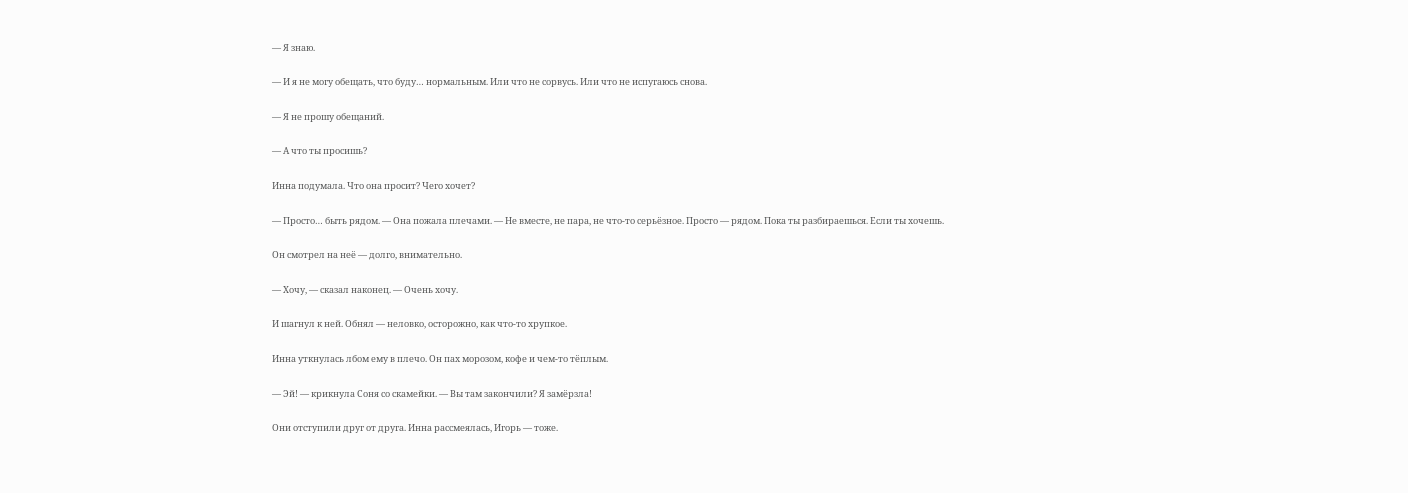— Я знаю.

— И я не могу обещать, что буду… нормальным. Или что не сорвусь. Или что не испугаюсь снова.

— Я не прошу обещаний.

— А что ты просишь?

Инна подумала. Что она просит? Чего хочет?

— Просто… быть рядом. — Она пожала плечами. — Не вместе, не пара, не что-то серьёзное. Просто — рядом. Пока ты разбираешься. Если ты хочешь.

Он смотрел на неё — долго, внимательно.

— Хочу, — сказал наконец. — Очень хочу.

И шагнул к ней. Обнял — неловко, осторожно, как что-то хрупкое.

Инна уткнулась лбом ему в плечо. Он пах морозом, кофе и чем-то тёплым.

— Эй! — крикнула Соня со скамейки. — Вы там закончили? Я замёрзла!

Они отступили друг от друга. Инна рассмеялась, Игорь — тоже.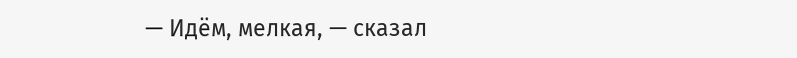— Идём, мелкая, — сказал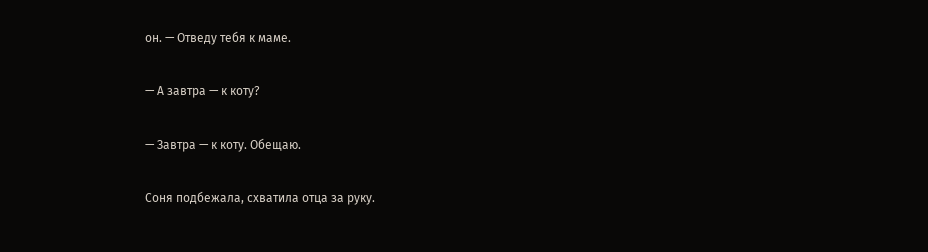он. — Отведу тебя к маме.

— А завтра — к коту?

— Завтра — к коту. Обещаю.

Соня подбежала, схватила отца за руку.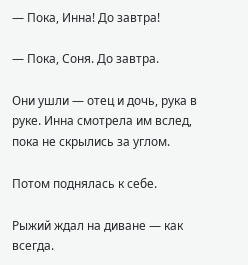— Пока, Инна! До завтра!

— Пока, Соня. До завтра.

Они ушли — отец и дочь, рука в руке. Инна смотрела им вслед, пока не скрылись за углом.

Потом поднялась к себе.

Рыжий ждал на диване — как всегда.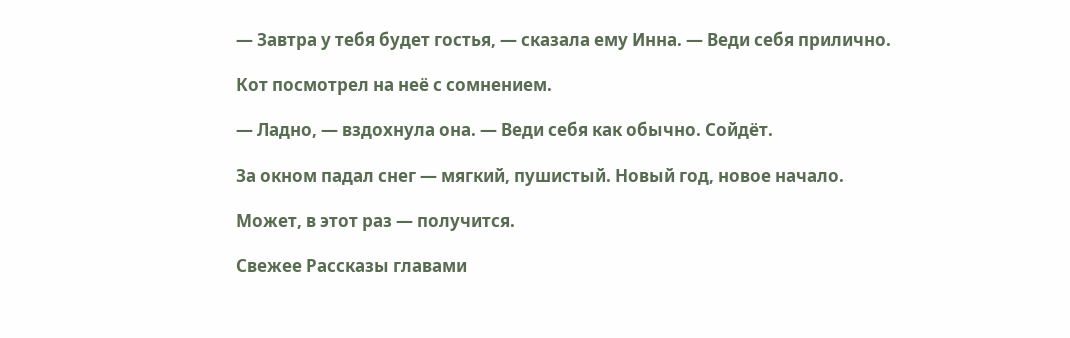— Завтра у тебя будет гостья, — сказала ему Инна. — Веди себя прилично.

Кот посмотрел на неё с сомнением.

— Ладно, — вздохнула она. — Веди себя как обычно. Сойдёт.

За окном падал снег — мягкий, пушистый. Новый год, новое начало.

Может, в этот раз — получится.

Свежее Рассказы главами